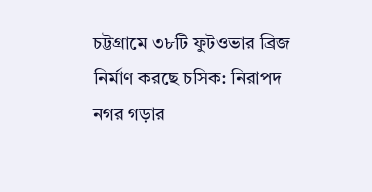চট্টগ্রামে ৩৮টি ফুটওভার ব্রিজ নির্মাণ করছে চসিক: নিরাপদ নগর গড়ার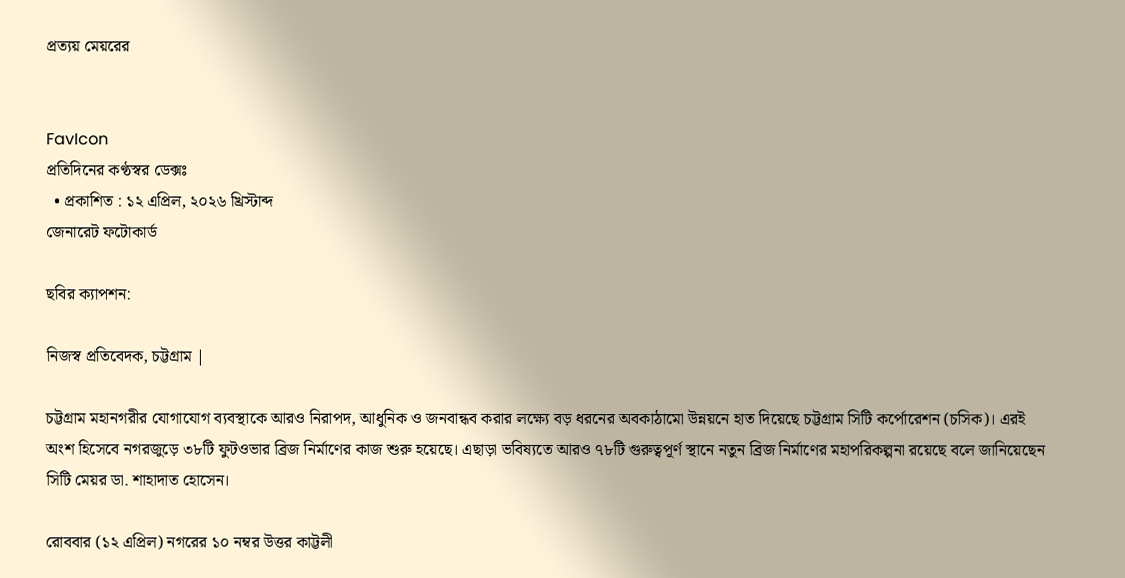প্রত্যয় মেয়রের


FavIcon
প্রতিদিনের কণ্ঠস্বর ডেক্সঃ
  • প্রকাশিত : ১২ এপ্রিল, ২০২৬ খ্রিস্টাব্দ
জেনারেট ফটোকার্ড

ছবির ক্যাপশন:

নিজস্ব প্রতিবেদক, চট্টগ্রাম |

চট্টগ্রাম মহানগরীর যোগাযোগ ব্যবস্থাকে আরও নিরাপদ, আধুনিক ও জনবান্ধব করার লক্ষ্যে বড় ধরনের অবকাঠামো উন্নয়নে হাত দিয়েছে চট্টগ্রাম সিটি কর্পোরেশন (চসিক)। এরই অংশ হিসেবে নগরজুড়ে ৩৮টি ফুটওভার ব্রিজ নির্মাণের কাজ শুরু হয়েছে। এছাড়া ভবিষ্যতে আরও ৭৮টি গুরুত্বপূর্ণ স্থানে নতুন ব্রিজ নির্মাণের মহাপরিকল্পনা রয়েছে বলে জানিয়েছেন সিটি মেয়র ডা. শাহাদাত হোসেন।

রোববার (১২ এপ্রিল) নগরের ১০ নম্বর উত্তর কাট্টলী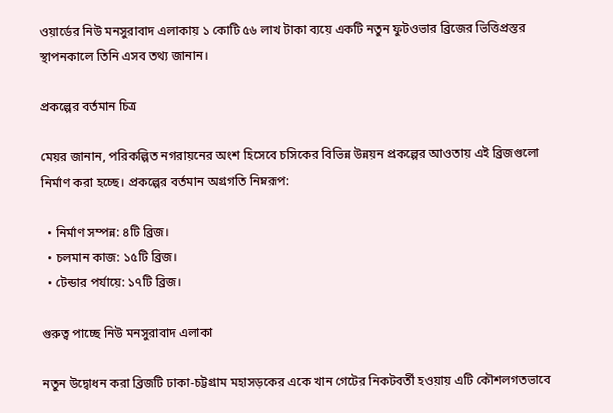ওয়ার্ডের নিউ মনসুরাবাদ এলাকায় ১ কোটি ৫৬ লাখ টাকা ব্যয়ে একটি নতুন ফুটওভার ব্রিজের ভিত্তিপ্রস্তর স্থাপনকালে তিনি এসব তথ্য জানান।

প্রকল্পের বর্তমান চিত্র

মেয়র জানান, পরিকল্পিত নগরায়নের অংশ হিসেবে চসিকের বিভিন্ন উন্নয়ন প্রকল্পের আওতায় এই ব্রিজগুলো নির্মাণ করা হচ্ছে। প্রকল্পের বর্তমান অগ্রগতি নিম্নরূপ:

  • নির্মাণ সম্পন্ন: ৪টি ব্রিজ।
  • চলমান কাজ: ১৫টি ব্রিজ।
  • টেন্ডার পর্যায়ে: ১৭টি ব্রিজ।

গুরুত্ব পাচ্ছে নিউ মনসুরাবাদ এলাকা

নতুন উদ্বোধন করা ব্রিজটি ঢাকা-চট্টগ্রাম মহাসড়কের একে খান গেটের নিকটবর্তী হওয়ায় এটি কৌশলগতভাবে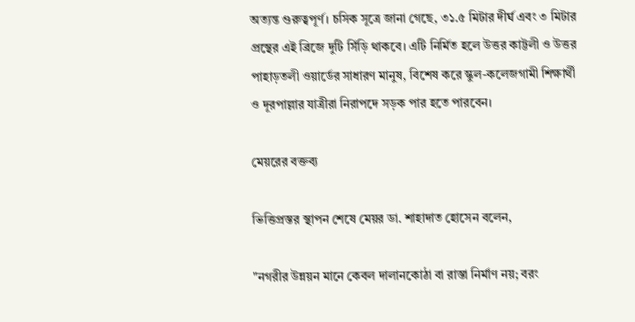অত্যন্ত গুরুত্বপূর্ণ। চসিক সূত্রে জানা গেছে, ৩১.৫ মিটার দীর্ঘ এবং ৩ মিটার প্রস্থের এই ব্রিজে দুটি সিঁড়ি থাকবে। এটি নির্মিত হলে উত্তর কাট্টলী ও উত্তর পাহাড়তলী ওয়ার্ডের সাধারণ মানুষ, বিশেষ করে স্কুল-কলেজগামী শিক্ষার্থী ও দূরপাল্লার যাত্রীরা নিরাপদে সড়ক পার হতে পারবেন।

মেয়রের বক্তব্য

ভিত্তিপ্রস্তর স্থাপন শেষে মেয়র ডা. শাহাদাত হোসেন বলেন,

"নগরীর উন্নয়ন মানে কেবল দালানকোঠা বা রাস্তা নির্মাণ নয়; বরং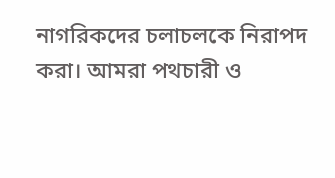নাগরিকদের চলাচলকে নিরাপদ করা। আমরা পথচারী ও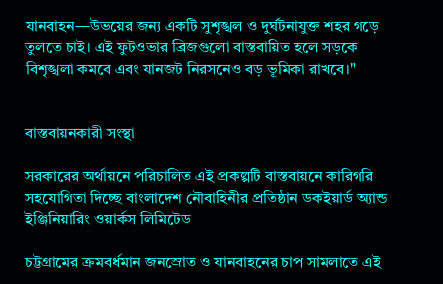যানবাহন—উভয়ের জন্য একটি সুশৃঙ্খল ও দুর্ঘটনাযুক্ত শহর গড়ে তুলতে চাই। এই ফুটওভার ব্রিজগুলো বাস্তবায়িত হলে সড়কে বিশৃঙ্খলা কমবে এবং যানজট নিরসনেও বড় ভূমিকা রাখবে।"


বাস্তবায়নকারী সংস্থা

সরকারের অর্থায়নে পরিচালিত এই প্রকল্পটি বাস্তবায়নে কারিগরি সহযোগিতা দিচ্ছে বাংলাদেশ নৌবাহিনীর প্রতিষ্ঠান ডকইয়ার্ড অ্যান্ড ইঞ্জিনিয়ারিং ওয়ার্কস লিমিটেড

চট্টগ্রামের ক্রমবর্ধমান জনস্রোত ও যানবাহনের চাপ সামলাতে এই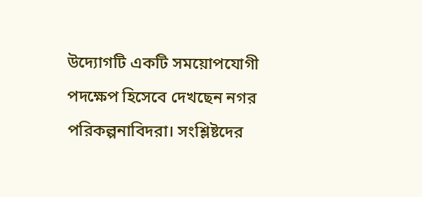উদ্যোগটি একটি সময়োপযোগী পদক্ষেপ হিসেবে দেখছেন নগর পরিকল্পনাবিদরা। সংশ্লিষ্টদের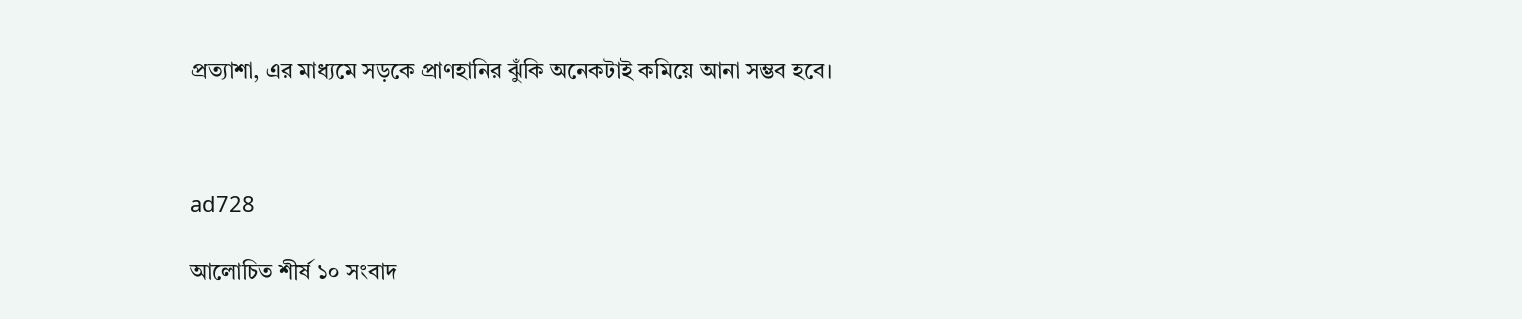প্রত্যাশা, এর মাধ্যমে সড়কে প্রাণহানির ঝুঁকি অনেকটাই কমিয়ে আনা সম্ভব হবে।



ad728

আলোচিত শীর্ষ ১০ সংবাদ